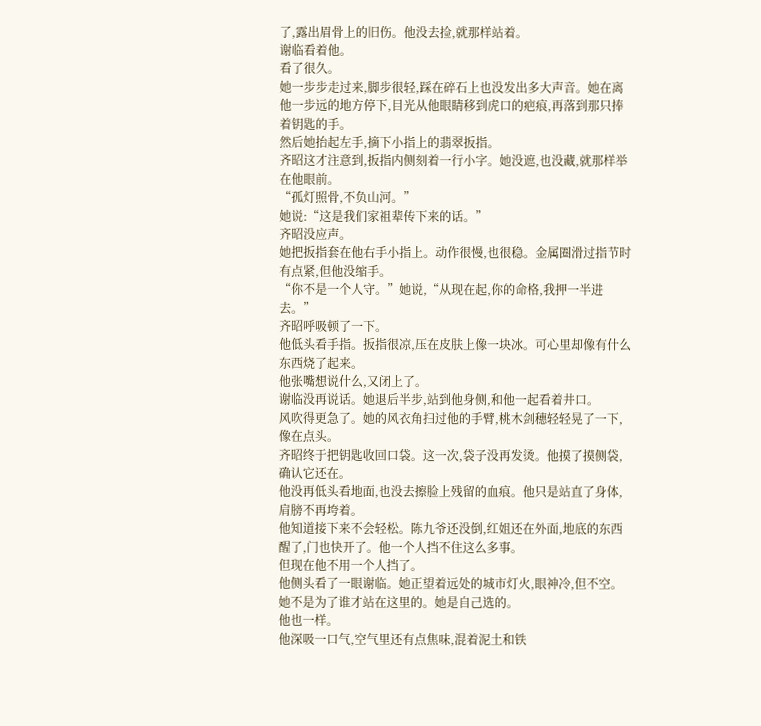了,露出眉骨上的旧伤。他没去捡,就那样站着。
谢临看着他。
看了很久。
她一步步走过来,脚步很轻,踩在碎石上也没发出多大声音。她在离他一步远的地方停下,目光从他眼睛移到虎口的疤痕,再落到那只捧着钥匙的手。
然后她抬起左手,摘下小指上的翡翠扳指。
齐昭这才注意到,扳指内侧刻着一行小字。她没遮,也没藏,就那样举在他眼前。
“孤灯照骨,不负山河。”
她说:“这是我们家祖辈传下来的话。”
齐昭没应声。
她把扳指套在他右手小指上。动作很慢,也很稳。金属圈滑过指节时有点紧,但他没缩手。
“你不是一个人守。”她说,“从现在起,你的命格,我押一半进去。”
齐昭呼吸顿了一下。
他低头看手指。扳指很凉,压在皮肤上像一块冰。可心里却像有什么东西烧了起来。
他张嘴想说什么,又闭上了。
谢临没再说话。她退后半步,站到他身侧,和他一起看着井口。
风吹得更急了。她的风衣角扫过他的手臂,桃木剑穗轻轻晃了一下,像在点头。
齐昭终于把钥匙收回口袋。这一次,袋子没再发烫。他摸了摸侧袋,确认它还在。
他没再低头看地面,也没去擦脸上残留的血痕。他只是站直了身体,肩膀不再垮着。
他知道接下来不会轻松。陈九爷还没倒,红姐还在外面,地底的东西醒了,门也快开了。他一个人挡不住这么多事。
但现在他不用一个人挡了。
他侧头看了一眼谢临。她正望着远处的城市灯火,眼神冷,但不空。她不是为了谁才站在这里的。她是自己选的。
他也一样。
他深吸一口气,空气里还有点焦味,混着泥土和铁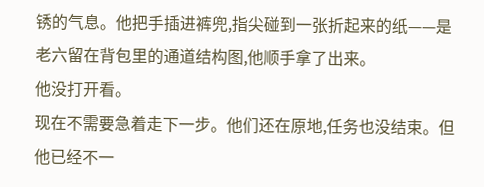锈的气息。他把手插进裤兜,指尖碰到一张折起来的纸——是老六留在背包里的通道结构图,他顺手拿了出来。
他没打开看。
现在不需要急着走下一步。他们还在原地,任务也没结束。但他已经不一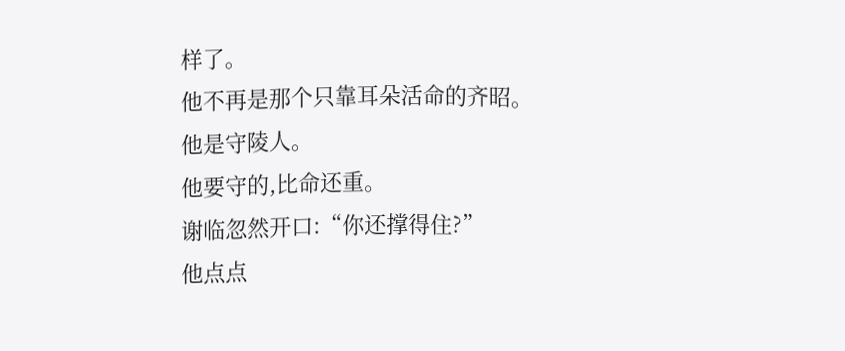样了。
他不再是那个只靠耳朵活命的齐昭。
他是守陵人。
他要守的,比命还重。
谢临忽然开口:“你还撑得住?”
他点点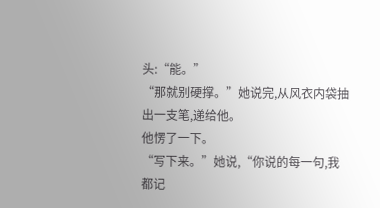头:“能。”
“那就别硬撑。”她说完,从风衣内袋抽出一支笔,递给他。
他愣了一下。
“写下来。”她说,“你说的每一句,我都记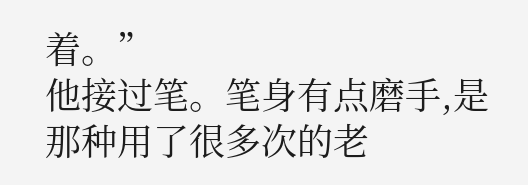着。”
他接过笔。笔身有点磨手,是那种用了很多次的老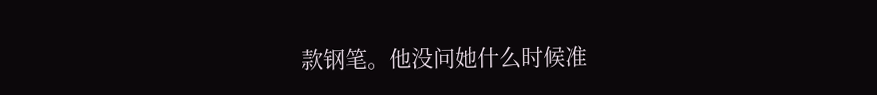款钢笔。他没问她什么时候准